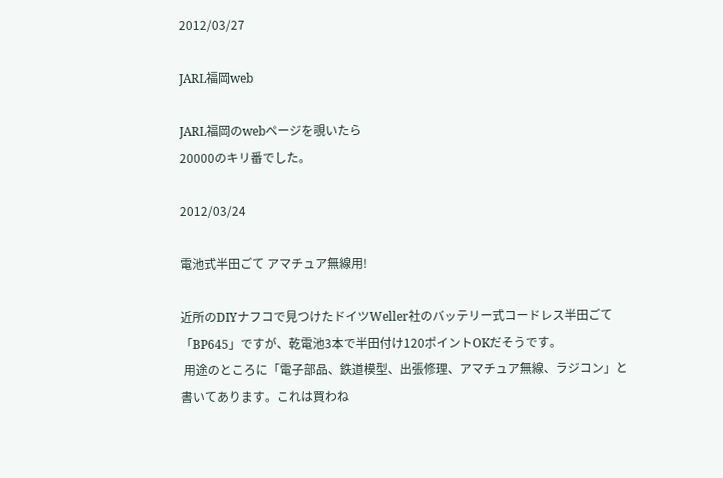2012/03/27

JARL福岡web

JARL福岡のwebページを覗いたら
20000のキリ番でした。

2012/03/24

電池式半田ごて アマチュア無線用!

近所のDIYナフコで見つけたドイツWeller社のバッテリー式コードレス半田ごて「BP645」ですが、乾電池3本で半田付け120ポイントOKだそうです。
 用途のところに「電子部品、鉄道模型、出張修理、アマチュア無線、ラジコン」と書いてあります。これは買わね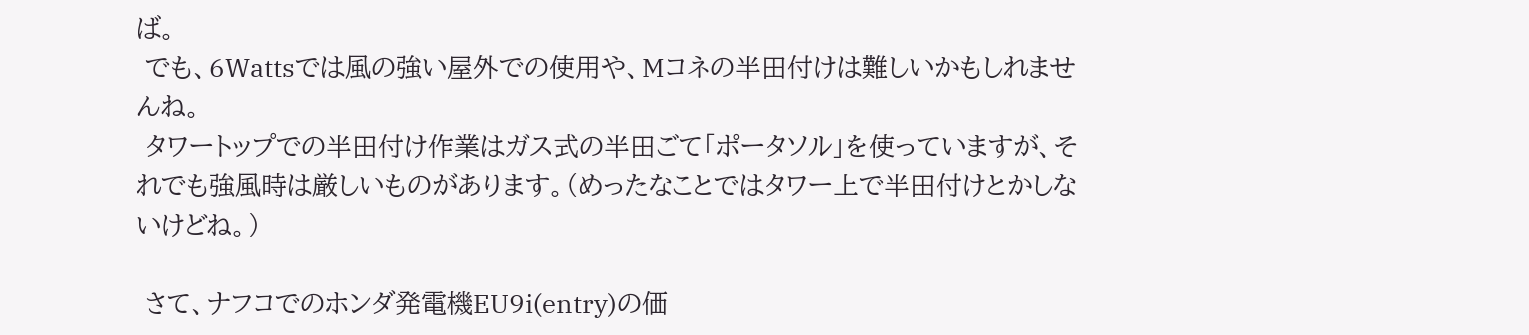ば。
 でも、6Wattsでは風の強い屋外での使用や、Mコネの半田付けは難しいかもしれませんね。
 タワートップでの半田付け作業はガス式の半田ごて「ポータソル」を使っていますが、それでも強風時は厳しいものがあります。(めったなことではタワー上で半田付けとかしないけどね。)

 さて、ナフコでのホンダ発電機EU9i(entry)の価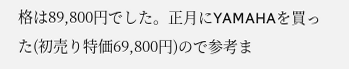格は89,800円でした。正月にYAMAHAを買った(初売り特価69,800円)ので参考ま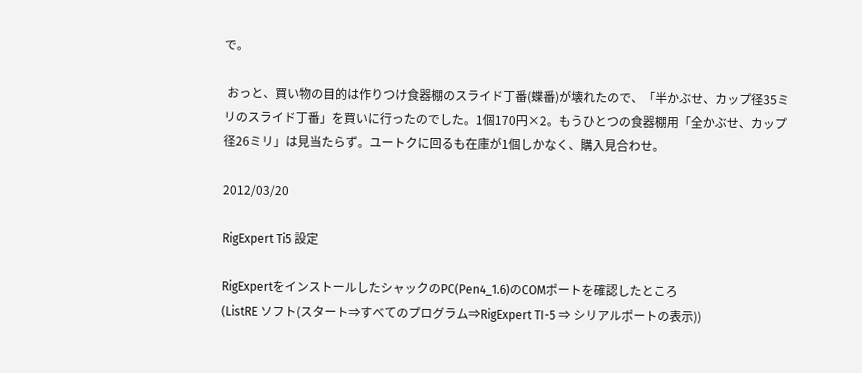で。

 おっと、買い物の目的は作りつけ食器棚のスライド丁番(蝶番)が壊れたので、「半かぶせ、カップ径35ミリのスライド丁番」を買いに行ったのでした。1個170円×2。もうひとつの食器棚用「全かぶせ、カップ径26ミリ」は見当たらず。ユートクに回るも在庫が1個しかなく、購入見合わせ。

2012/03/20

RigExpert Ti5 設定

RigExpertをインストールしたシャックのPC(Pen4_1.6)のCOMポートを確認したところ
(ListRE ソフト(スタート⇒すべてのプログラム⇒RigExpert TI-5 ⇒ シリアルポートの表示))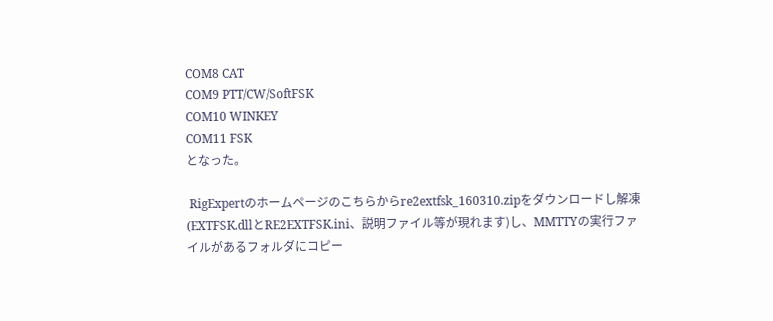COM8 CAT
COM9 PTT/CW/SoftFSK
COM10 WINKEY
COM11 FSK
となった。

 RigExpertのホームページのこちらからre2extfsk_160310.zipをダウンロードし解凍(EXTFSK.dllとRE2EXTFSK.ini、説明ファイル等が現れます)し、MMTTYの実行ファイルがあるフォルダにコピー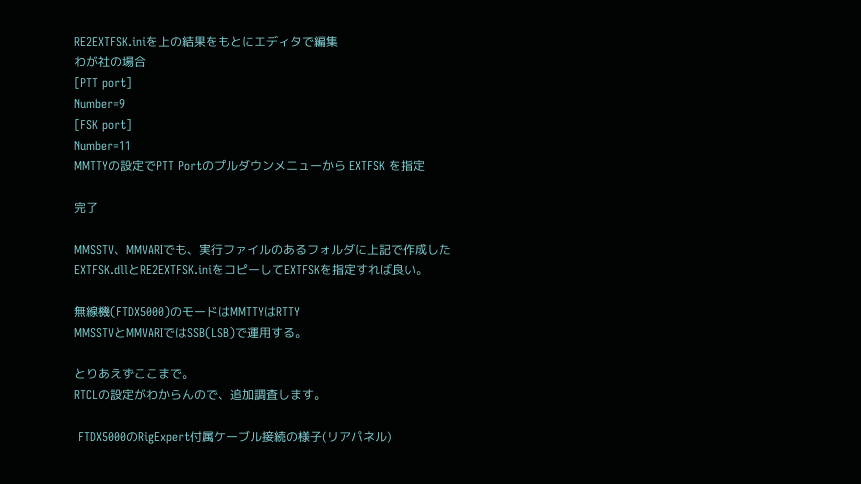RE2EXTFSK.iniを上の結果をもとにエディタで編集
わが社の場合
[PTT port]
Number=9
[FSK port]
Number=11
MMTTYの設定でPTT Portのプルダウンメニューから EXTFSK を指定

完了

MMSSTV、MMVARIでも、実行ファイルのあるフォルダに上記で作成した
EXTFSK.dllとRE2EXTFSK.iniをコピーしてEXTFSKを指定すれば良い。

無線機(FTDX5000)のモードはMMTTYはRTTY
MMSSTVとMMVARIではSSB(LSB)で運用する。

とりあえずここまで。
RTCLの設定がわからんので、追加調査します。

 FTDX5000のRigExpert付属ケーブル接続の様子(リアパネル)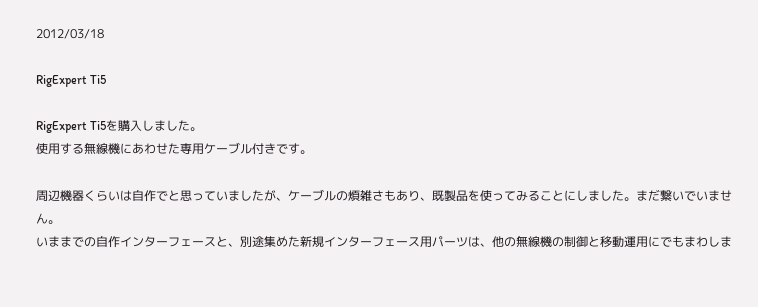2012/03/18

RigExpert Ti5

RigExpert Ti5を購入しました。
使用する無線機にあわせた専用ケーブル付きです。

周辺機器くらいは自作でと思っていましたが、ケーブルの煩雑さもあり、既製品を使ってみることにしました。まだ繋いでいません。
いままでの自作インターフェースと、別途集めた新規インターフェース用パーツは、他の無線機の制御と移動運用にでもまわしま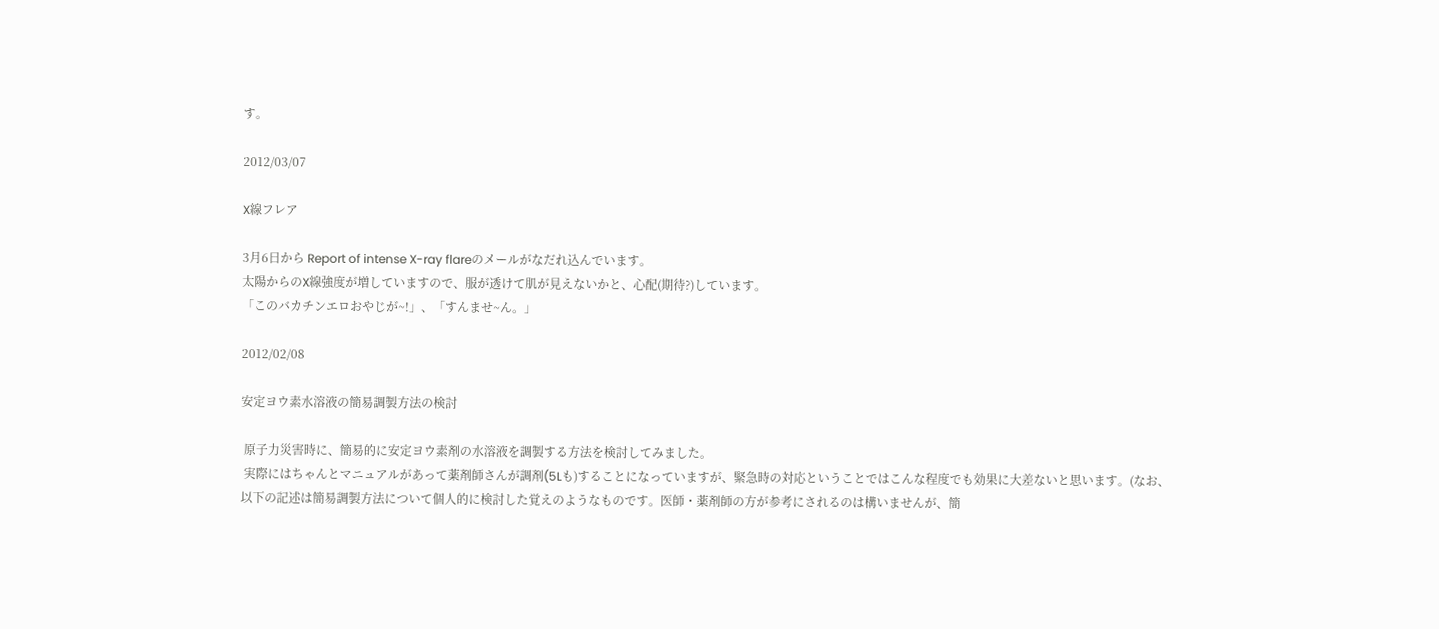す。

2012/03/07

X線フレア

3月6日から Report of intense X-ray flareのメールがなだれ込んでいます。
太陽からのX線強度が増していますので、服が透けて肌が見えないかと、心配(期待?)しています。
「このバカチンエロおやじが~!」、「すんませ~ん。」

2012/02/08

安定ヨウ素水溶液の簡易調製方法の検討

 原子力災害時に、簡易的に安定ヨウ素剤の水溶液を調製する方法を検討してみました。
 実際にはちゃんとマニュアルがあって薬剤師さんが調剤(5Lも)することになっていますが、緊急時の対応ということではこんな程度でも効果に大差ないと思います。(なお、以下の記述は簡易調製方法について個人的に検討した覚えのようなものです。医師・薬剤師の方が参考にされるのは構いませんが、簡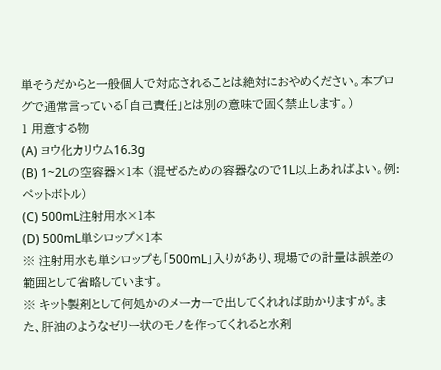単そうだからと一般個人で対応されることは絶対におやめください。本ブログで通常言っている「自己責任」とは別の意味で固く禁止します。)
1 用意する物
(A) ヨウ化カリウム16.3g
(B) 1~2Lの空容器×1本 (混ぜるための容器なので1L以上あればよい。例:ペットボトル)
(C) 500mL注射用水×1本
(D) 500mL単シロップ×1本
※ 注射用水も単シロップも「500mL」入りがあり、現場での計量は誤差の範囲として省略しています。
※ キット製剤として何処かのメーカーで出してくれれば助かりますが。また、肝油のようなゼリー状のモノを作ってくれると水剤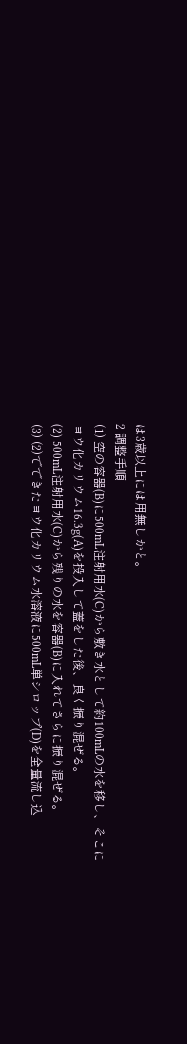は3歳以上には用無しかと。
2 調整手順
(1) 空の容器(B)に500mL注射用水(C)から敷き水として約100mLの水を移し、そこにヨウ化カリウム16.3g(A)を投入して蓋をした後、良く振り混ぜる。
(2) 500mL注射用水(C)から残りの水を容器(B)に入れてさらに振り混ぜる。
(3) (2)でできたヨウ化カリウム水溶液に500mL単シロップ(D)を全量流し込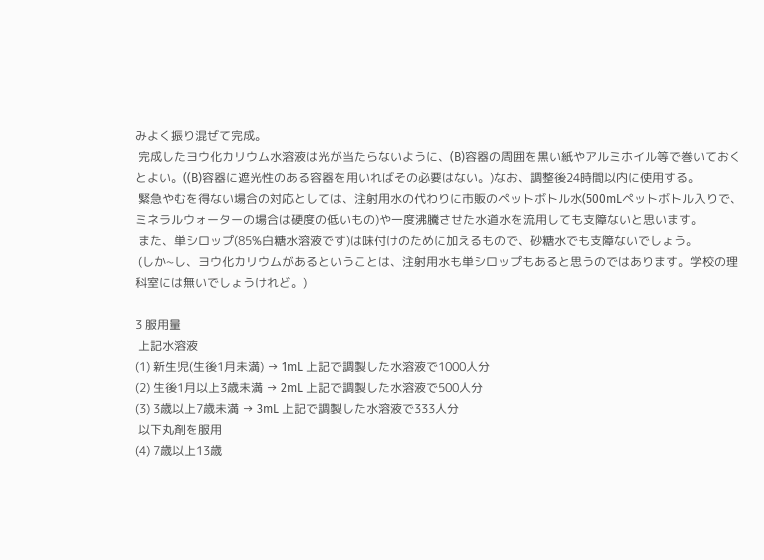みよく振り混ぜて完成。
 完成したヨウ化カリウム水溶液は光が当たらないように、(B)容器の周囲を黒い紙やアルミホイル等で巻いておくとよい。((B)容器に遮光性のある容器を用いればその必要はない。)なお、調整後24時間以内に使用する。
 緊急やむを得ない場合の対応としては、注射用水の代わりに市販のペットボトル水(500mLペットボトル入りで、ミネラルウォーターの場合は硬度の低いもの)や一度沸騰させた水道水を流用しても支障ないと思います。
 また、単シロップ(85%白糖水溶液です)は味付けのために加えるもので、砂糖水でも支障ないでしょう。
 (しか~し、ヨウ化カリウムがあるということは、注射用水も単シロップもあると思うのではあります。学校の理科室には無いでしょうけれど。)

3 服用量
 上記水溶液
(1) 新生児(生後1月未満) → 1mL 上記で調製した水溶液で1000人分
(2) 生後1月以上3歳未満 → 2mL 上記で調製した水溶液で500人分
(3) 3歳以上7歳未満 → 3mL 上記で調製した水溶液で333人分
 以下丸剤を服用
(4) 7歳以上13歳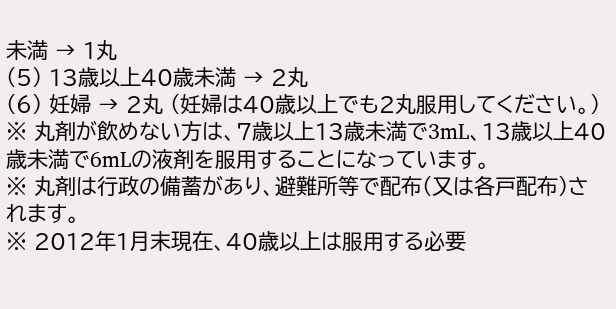未満 → 1丸
(5) 13歳以上40歳未満 → 2丸
(6) 妊婦 → 2丸 (妊婦は40歳以上でも2丸服用してください。)
※ 丸剤が飲めない方は、7歳以上13歳未満で3mL、13歳以上40歳未満で6mLの液剤を服用することになっています。
※ 丸剤は行政の備蓄があり、避難所等で配布(又は各戸配布)されます。
※ 2012年1月末現在、40歳以上は服用する必要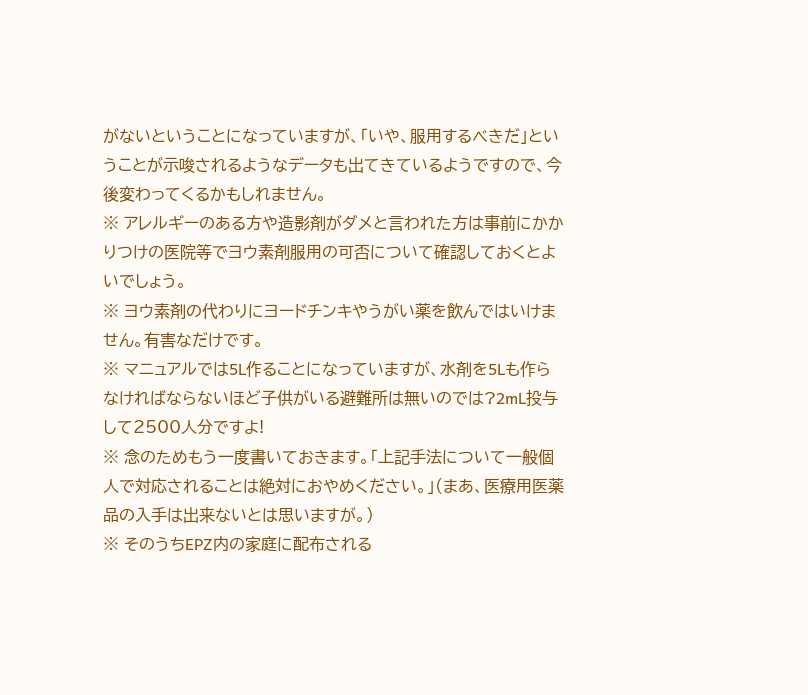がないということになっていますが、「いや、服用するべきだ」ということが示唆されるようなデータも出てきているようですので、今後変わってくるかもしれません。
※ アレルギーのある方や造影剤がダメと言われた方は事前にかかりつけの医院等でヨウ素剤服用の可否について確認しておくとよいでしょう。
※ ヨウ素剤の代わりにヨードチンキやうがい薬を飲んではいけません。有害なだけです。
※ マニュアルでは5L作ることになっていますが、水剤を5Lも作らなければならないほど子供がいる避難所は無いのでは?2mL投与して2500人分ですよ!
※ 念のためもう一度書いておきます。「上記手法について一般個人で対応されることは絶対におやめください。」(まあ、医療用医薬品の入手は出来ないとは思いますが。)
※ そのうちEPZ内の家庭に配布される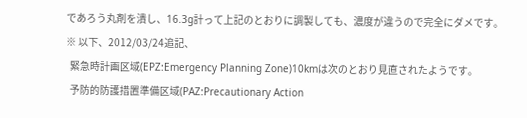であろう丸剤を潰し、16.3g計って上記のとおりに調製しても、濃度が違うので完全にダメです。
※ 以下、2012/03/24追記、
  緊急時計画区域(EPZ:Emergency Planning Zone)10kmは次のとおり見直されたようです。
  予防的防護措置準備区域(PAZ:Precautionary Action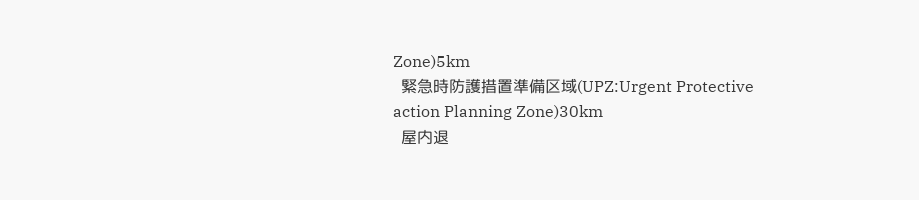Zone)5km
  緊急時防護措置準備区域(UPZ:Urgent Protective action Planning Zone)30km
  屋内退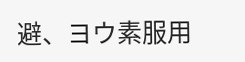避、ヨウ素服用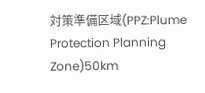対策準備区域(PPZ:Plume Protection Planning Zone)50km